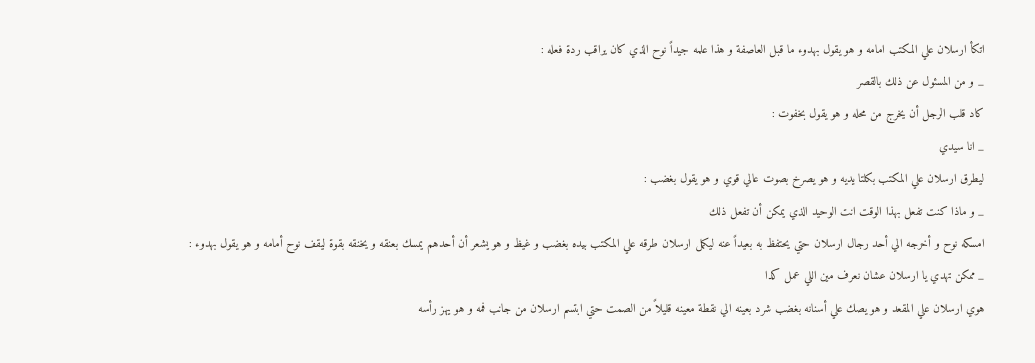اتكأ ارسلان علي المكتب امامه و هو يقول بهدوء ما قبل العاصفة و هذا علمه جيداً نوح الذي كان يراقب ردة فعله :
_ و من المسئول عن ذلك بالقصر
كاد قلب الرجل أن يخرج من محله و هو يقول بخفوت :
_ انا سيدي
ليطرق ارسلان علي المكتب بكلتا يديه و هو يصرخ بصوت عالي قوي و هو يقول بغضب :
_ و ماذا كنت تفعل بهذا الوقت انت الوحيد الذي يمكن أن تفعل ذلك
امسكه نوح و أخرجه الي أحد رجال ارسلان حتي يحتفظ به بعيداً عنه ليكمل ارسلان طرقه علي المكتب بيده بغضب و غيظ و هو يشعر أن أحدهم يمسك بعنقه و يخنقه بقوة ليقف نوح أمامه و هو يقول بهدوء :
_ ممكن تهدي يا ارسلان عشان نعرف مين اللي عمل كدا
هوي ارسلان علي المقعد و هو يصك علي أسنانه بغضب شرد بعينه الي نقطة معينه قليلاً من الصمت حتي ابتسم ارسلان من جانب فمه و هو يهز رأسه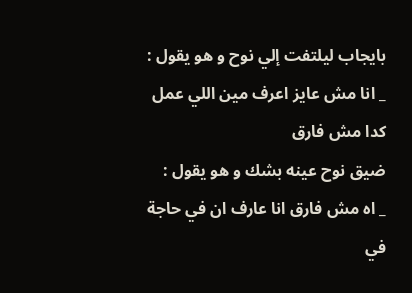بايجاب ليلتفت إلي نوح و هو يقول :
_ انا مش عايز اعرف مين اللي عمل كدا مش فارق
ضيق نوح عينه بشك و هو يقول :
_ اه مش فارق انا عارف ان في حاجة في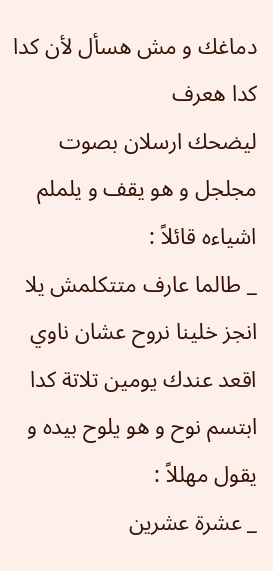دماغك و مش هسأل لأن كدا كدا هعرف
ليضحك ارسلان بصوت مجلجل و هو يقف و يلملم اشياءه قائلاً :
_ طالما عارف متتكلمش يلا انجز خلينا نروح عشان ناوي اقعد عندك يومين تلاتة كدا
ابتسم نوح و هو يلوح بيده و يقول مهللاً :
_ عشرة عشرين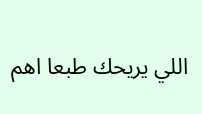اللي يريحك طبعا اهم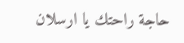حاجة راحتك يا ارسلان